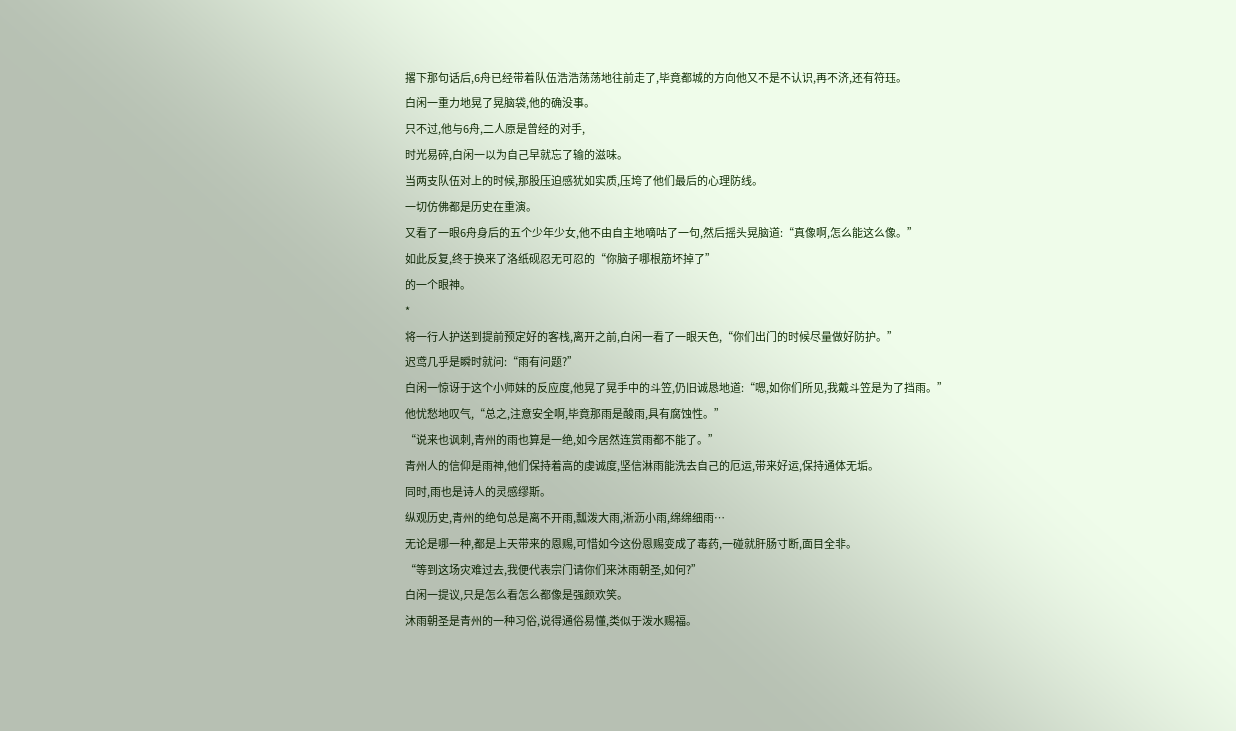撂下那句话后,6舟已经带着队伍浩浩荡荡地往前走了,毕竟都城的方向他又不是不认识,再不济,还有符珏。
白闲一重力地晃了晃脑袋,他的确没事。
只不过,他与6舟,二人原是曾经的对手,
时光易碎,白闲一以为自己早就忘了输的滋味。
当两支队伍对上的时候,那股压迫感犹如实质,压垮了他们最后的心理防线。
一切仿佛都是历史在重演。
又看了一眼6舟身后的五个少年少女,他不由自主地嘀咕了一句,然后摇头晃脑道:“真像啊,怎么能这么像。”
如此反复,终于换来了洛纸砚忍无可忍的“你脑子哪根筋坏掉了”
的一个眼神。
*
将一行人护送到提前预定好的客栈,离开之前,白闲一看了一眼天色,“你们出门的时候尽量做好防护。”
迟鸢几乎是瞬时就问:“雨有问题?”
白闲一惊讶于这个小师妹的反应度,他晃了晃手中的斗笠,仍旧诚恳地道:“嗯,如你们所见,我戴斗笠是为了挡雨。”
他忧愁地叹气,“总之,注意安全啊,毕竟那雨是酸雨,具有腐蚀性。”
“说来也讽刺,青州的雨也算是一绝,如今居然连赏雨都不能了。”
青州人的信仰是雨神,他们保持着高的虔诚度,坚信淋雨能洗去自己的厄运,带来好运,保持通体无垢。
同时,雨也是诗人的灵感缪斯。
纵观历史,青州的绝句总是离不开雨,瓢泼大雨,淅沥小雨,绵绵细雨…
无论是哪一种,都是上天带来的恩赐,可惜如今这份恩赐变成了毒药,一碰就肝肠寸断,面目全非。
“等到这场灾难过去,我便代表宗门请你们来沐雨朝圣,如何?”
白闲一提议,只是怎么看怎么都像是强颜欢笑。
沐雨朝圣是青州的一种习俗,说得通俗易懂,类似于泼水赐福。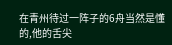在青州待过一阵子的6舟当然是懂的,他的舌尖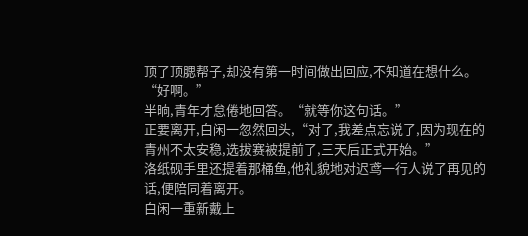顶了顶腮帮子,却没有第一时间做出回应,不知道在想什么。
“好啊。”
半晌,青年才怠倦地回答。“就等你这句话。”
正要离开,白闲一忽然回头,“对了,我差点忘说了,因为现在的青州不太安稳,选拔赛被提前了,三天后正式开始。”
洛纸砚手里还提着那桶鱼,他礼貌地对迟鸢一行人说了再见的话,便陪同着离开。
白闲一重新戴上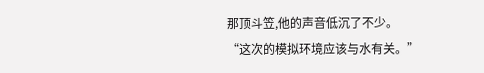那顶斗笠,他的声音低沉了不少。
“这次的模拟环境应该与水有关。”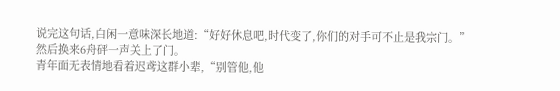说完这句话,白闲一意味深长地道:“好好休息吧,时代变了,你们的对手可不止是我宗门。”
然后换来6舟砰一声关上了门。
青年面无表情地看着迟鸢这群小辈,“别管他,他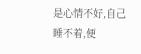是心情不好,自己睡不着,便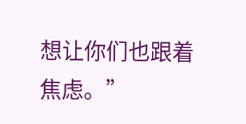想让你们也跟着焦虑。”